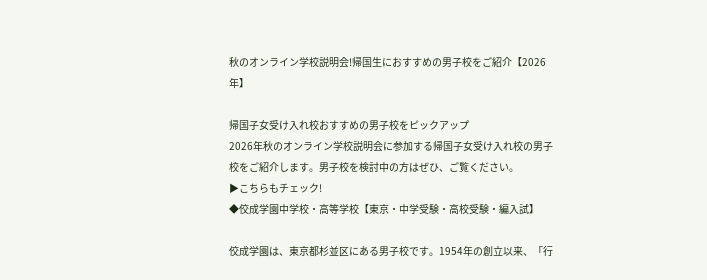秋のオンライン学校説明会!帰国生におすすめの男子校をご紹介【2026年】

帰国子女受け入れ校おすすめの男子校をピックアップ
2026年秋のオンライン学校説明会に参加する帰国子女受け入れ校の男子校をご紹介します。男子校を検討中の方はぜひ、ご覧ください。
▶こちらもチェック!
◆佼成学園中学校・高等学校【東京・中学受験・高校受験・編入試】

佼成学園は、東京都杉並区にある男子校です。1954年の創立以来、「行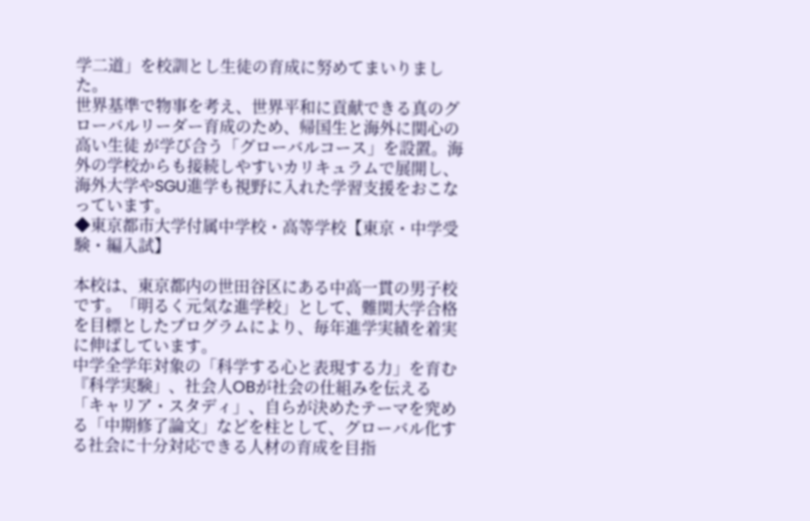学二道」を校訓とし生徒の育成に努めてまいりました。
世界基準で物事を考え、世界平和に貢献できる真のグローバルリーダー育成のため、帰国生と海外に関心の高い生徒 が学び合う「グローバルコース」を設置。海外の学校からも接続しやすいカリキュラムで展開し、海外大学やSGU進学も視野に入れた学習支援をおこなっています。
◆東京都市大学付属中学校・高等学校【東京・中学受験・編入試】

本校は、東京都内の世田谷区にある中高一貫の男子校です。「明るく元気な進学校」として、難関大学合格を目標としたプログラムにより、毎年進学実績を着実に伸ばしています。
中学全学年対象の「科学する心と表現する力」を育む『科学実験」、社会人OBが社会の仕組みを伝える「キャリア・スタディ」、自らが決めたテーマを究める「中期修了論文」などを柱として、グローバル化する社会に十分対応できる人材の育成を目指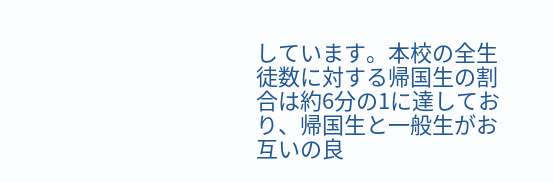しています。本校の全生徒数に対する帰国生の割合は約6分の1に達しており、帰国生と一般生がお互いの良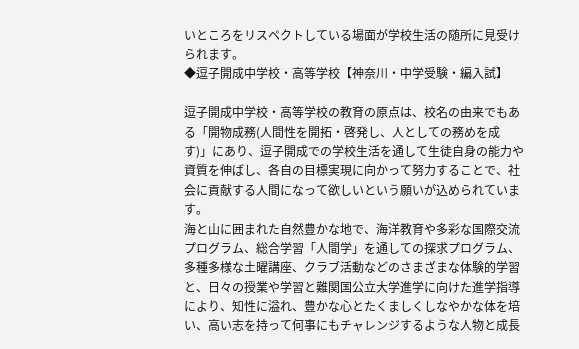いところをリスペクトしている場面が学校生活の随所に見受けられます。
◆逗子開成中学校・高等学校【神奈川・中学受験・編入試】

逗子開成中学校・高等学校の教育の原点は、校名の由来でもある「開物成務(人間性を開拓・啓発し、人としての務めを成す)」にあり、逗子開成での学校生活を通して生徒自身の能力や資質を伸ばし、各自の目標実現に向かって努力することで、社会に貢献する人間になって欲しいという願いが込められています。
海と山に囲まれた自然豊かな地で、海洋教育や多彩な国際交流プログラム、総合学習「人間学」を通しての探求プログラム、多種多様な土曜講座、クラブ活動などのさまざまな体験的学習と、日々の授業や学習と難関国公立大学進学に向けた進学指導により、知性に溢れ、豊かな心とたくましくしなやかな体を培い、高い志を持って何事にもチャレンジするような人物と成長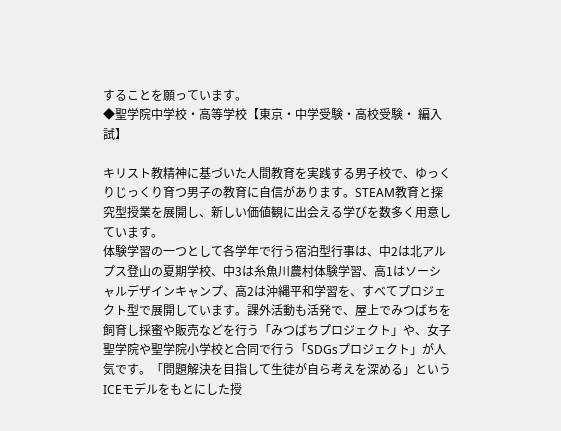することを願っています。
◆聖学院中学校・高等学校【東京・中学受験・高校受験・ 編入試】

キリスト教精神に基づいた人間教育を実践する男子校で、ゆっくりじっくり育つ男子の教育に自信があります。STEAM教育と探究型授業を展開し、新しい価値観に出会える学びを数多く用意しています。
体験学習の一つとして各学年で行う宿泊型行事は、中2は北アルプス登山の夏期学校、中3は糸魚川農村体験学習、高1はソーシャルデザインキャンプ、高2は沖縄平和学習を、すべてプロジェクト型で展開しています。課外活動も活発で、屋上でみつばちを飼育し採蜜や販売などを行う「みつばちプロジェクト」や、女子聖学院や聖学院小学校と合同で行う「SDGsプロジェクト」が人気です。「問題解決を目指して生徒が自ら考えを深める」というICEモデルをもとにした授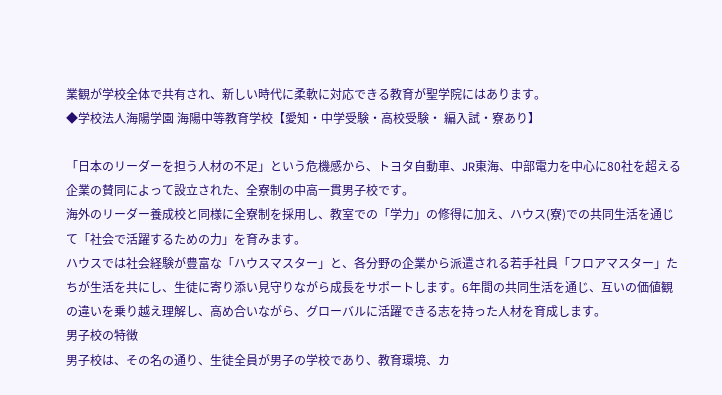業観が学校全体で共有され、新しい時代に柔軟に対応できる教育が聖学院にはあります。
◆学校法人海陽学園 海陽中等教育学校【愛知・中学受験・高校受験・ 編入試・寮あり】

「日本のリーダーを担う人材の不足」という危機感から、トヨタ自動車、JR東海、中部電力を中心に80社を超える企業の賛同によって設立された、全寮制の中高一貫男子校です。
海外のリーダー養成校と同様に全寮制を採用し、教室での「学力」の修得に加え、ハウス(寮)での共同生活を通じて「社会で活躍するための力」を育みます。
ハウスでは社会経験が豊富な「ハウスマスター」と、各分野の企業から派遣される若手社員「フロアマスター」たちが生活を共にし、生徒に寄り添い見守りながら成長をサポートします。6年間の共同生活を通じ、互いの価値観の違いを乗り越え理解し、高め合いながら、グローバルに活躍できる志を持った人材を育成します。
男子校の特徴
男子校は、その名の通り、生徒全員が男子の学校であり、教育環境、カ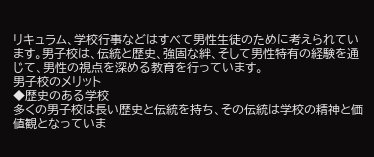リキュラム、学校行事などはすべて男性生徒のために考えられています。男子校は、伝統と歴史、強固な絆、そして男性特有の経験を通じて、男性の視点を深める教育を行っています。
男子校のメリット
◆歴史のある学校
多くの男子校は長い歴史と伝統を持ち、その伝統は学校の精神と価値観となっていま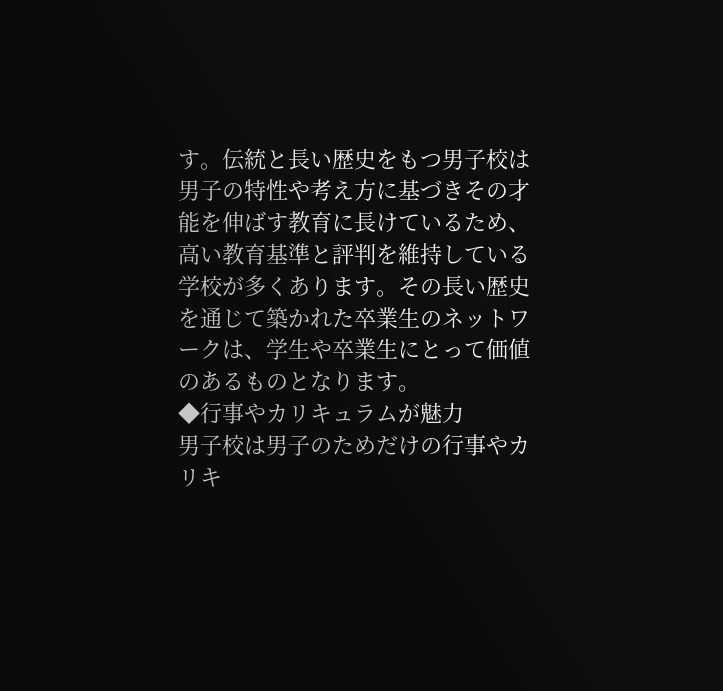す。伝統と長い歴史をもつ男子校は男子の特性や考え方に基づきその才能を伸ばす教育に長けているため、高い教育基準と評判を維持している学校が多くあります。その長い歴史を通じて築かれた卒業生のネットワークは、学生や卒業生にとって価値のあるものとなります。
◆行事やカリキュラムが魅力
男子校は男子のためだけの行事やカリキ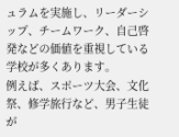ュラムを実施し、リーダーシップ、チームワーク、自己啓発などの価値を重視している学校が多くあります。
例えば、スポーツ大会、文化祭、修学旅行など、男子生徒が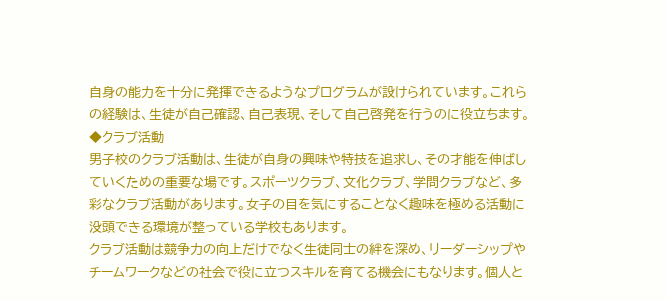自身の能力を十分に発揮できるようなプログラムが設けられています。これらの経験は、生徒が自己確認、自己表現、そして自己啓発を行うのに役立ちます。
◆クラブ活動
男子校のクラブ活動は、生徒が自身の興味や特技を追求し、その才能を伸ばしていくための重要な場です。スポーツクラブ、文化クラブ、学問クラブなど、多彩なクラブ活動があります。女子の目を気にすることなく趣味を極める活動に没頭できる環境が整っている学校もあります。
クラブ活動は競争力の向上だけでなく生徒同士の絆を深め、リーダーシップやチームワークなどの社会で役に立つスキルを育てる機会にもなります。個人と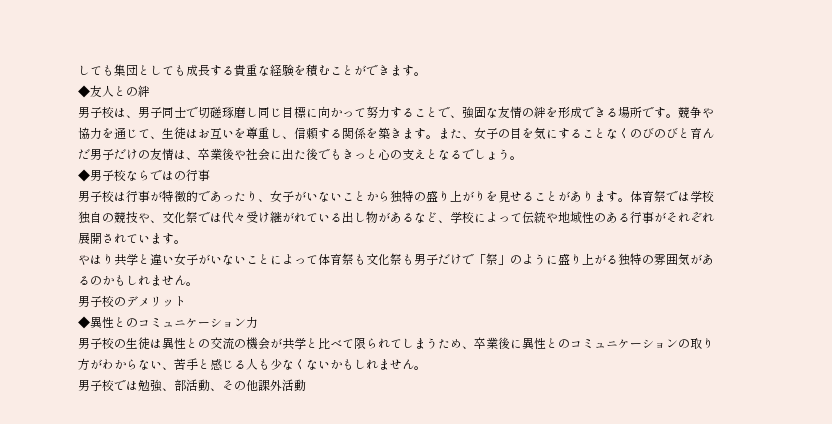しても集団としても成長する貴重な経験を積むことができます。
◆友人との絆
男子校は、男子同士で切磋琢磨し同じ目標に向かって努力することで、強固な友情の絆を形成できる場所です。競争や協力を通じて、生徒はお互いを尊重し、信頼する関係を築きます。また、女子の目を気にすることなくのびのびと育んだ男子だけの友情は、卒業後や社会に出た後でもきっと心の支えとなるでしょう。
◆男子校ならではの行事
男子校は行事が特徴的であったり、女子がいないことから独特の盛り上がりを見せることがあります。体育祭では学校独自の競技や、文化祭では代々受け継がれている出し物があるなど、学校によって伝統や地域性のある行事がそれぞれ展開されています。
やはり共学と違い女子がいないことによって体育祭も文化祭も男子だけで「祭」のように盛り上がる独特の雰囲気があるのかもしれません。
男子校のデメリット
◆異性とのコミュニケーション力
男子校の生徒は異性との交流の機会が共学と比べて限られてしまうため、卒業後に異性とのコミュニケーションの取り方がわからない、苦手と感じる人も少なくないかもしれません。
男子校では勉強、部活動、その他課外活動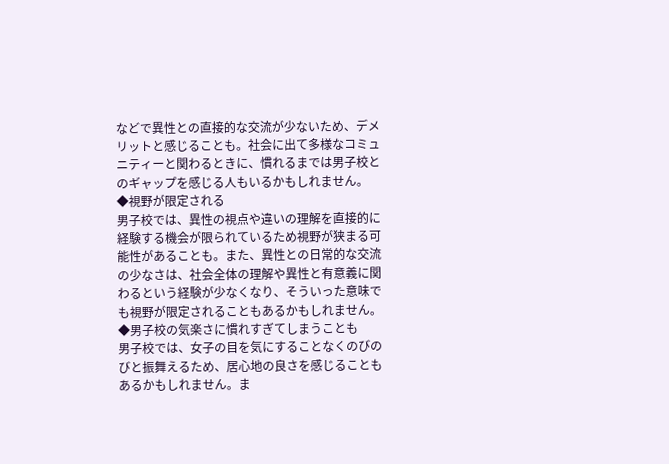などで異性との直接的な交流が少ないため、デメリットと感じることも。社会に出て多様なコミュニティーと関わるときに、慣れるまでは男子校とのギャップを感じる人もいるかもしれません。
◆視野が限定される
男子校では、異性の視点や違いの理解を直接的に経験する機会が限られているため視野が狭まる可能性があることも。また、異性との日常的な交流の少なさは、社会全体の理解や異性と有意義に関わるという経験が少なくなり、そういった意味でも視野が限定されることもあるかもしれません。
◆男子校の気楽さに慣れすぎてしまうことも
男子校では、女子の目を気にすることなくのびのびと振舞えるため、居心地の良さを感じることもあるかもしれません。ま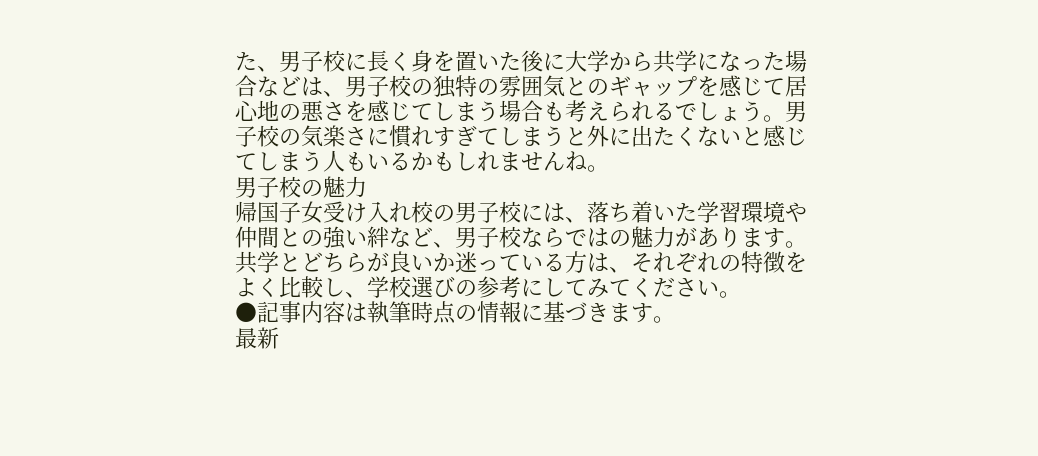た、男子校に長く身を置いた後に大学から共学になった場合などは、男子校の独特の雰囲気とのギャップを感じて居心地の悪さを感じてしまう場合も考えられるでしょう。男子校の気楽さに慣れすぎてしまうと外に出たくないと感じてしまう人もいるかもしれませんね。
男子校の魅力
帰国子女受け入れ校の男子校には、落ち着いた学習環境や仲間との強い絆など、男子校ならではの魅力があります。共学とどちらが良いか迷っている方は、それぞれの特徴をよく比較し、学校選びの参考にしてみてください。
●記事内容は執筆時点の情報に基づきます。
最新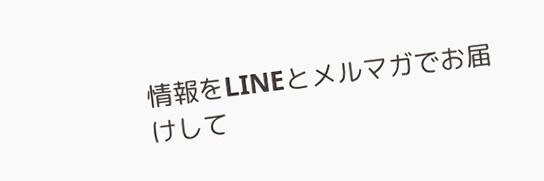情報をLINEとメルマガでお届けして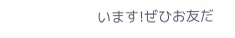います!ぜひお友だ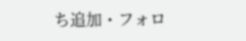ち追加・フォロ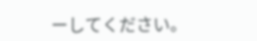ーしてください。